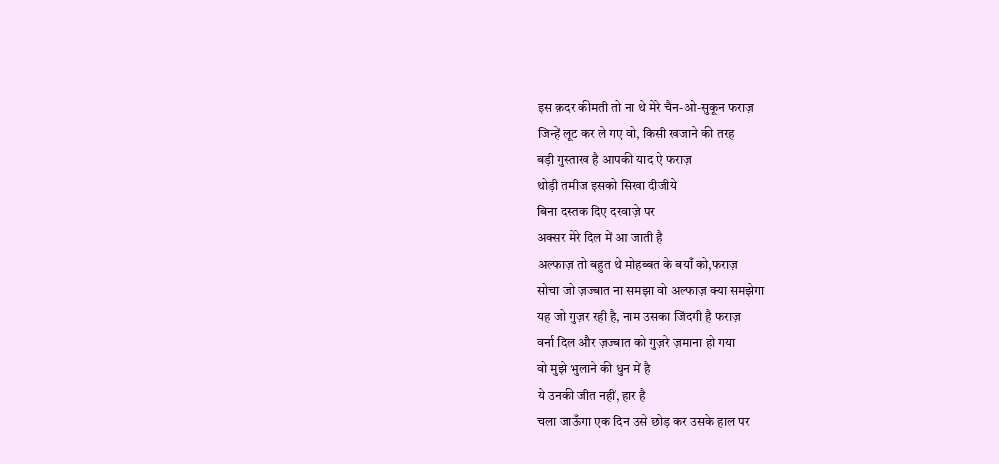इस क़दर कीमती तो ना थे मेरे चैन-ओ-सुकून फराज़
जिन्हें लूट कर ले गए वो, किसी खजाने की तरह
बड़ी गुस्ताख है आपकी याद ऐ फराज़
थोड़ी तमीज इसको सिखा दीजीये
बिना दस्तक दिए दरवाज़े पर
अक्सर मेरे दिल में आ जाती है
अल्फाज़ तो बहुत थे मोहब्बत के बयाँ को,फराज़
सोचा जो ज़ज्बात ना समझा वो अल्फाज़ क्या समझेगा
यह जो गुज़र रही है, नाम उसका जिंदगी है फराज़
वर्ना दिल और ज़ज्बात को गुज़रे ज़माना हो गया
वो मुझे भुलाने की धुन में है
ये उनकी जीत नहीं, हार है
चला जाऊँगा एक दिन उसे छोड़ कर उसके हाल पर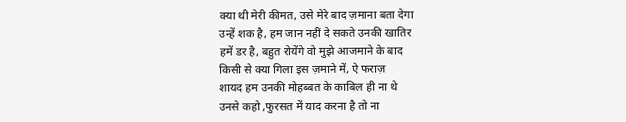क्या थी मेरी कीमत, उसे मेरे बाद ज़माना बता देगा
उन्हें शक है, हम जान नहीं दे सकते उनकी खातिर
हमें डर है, बहुत रोयेंगे वो मुझे आजमाने के बाद
किसी से क्या गिला इस ज़माने में, ऐ फराज़
शायद हम उनकी मोहब्बत के काबिल ही ना थे
उनसे कहो ,फुरसत में याद करना है तो ना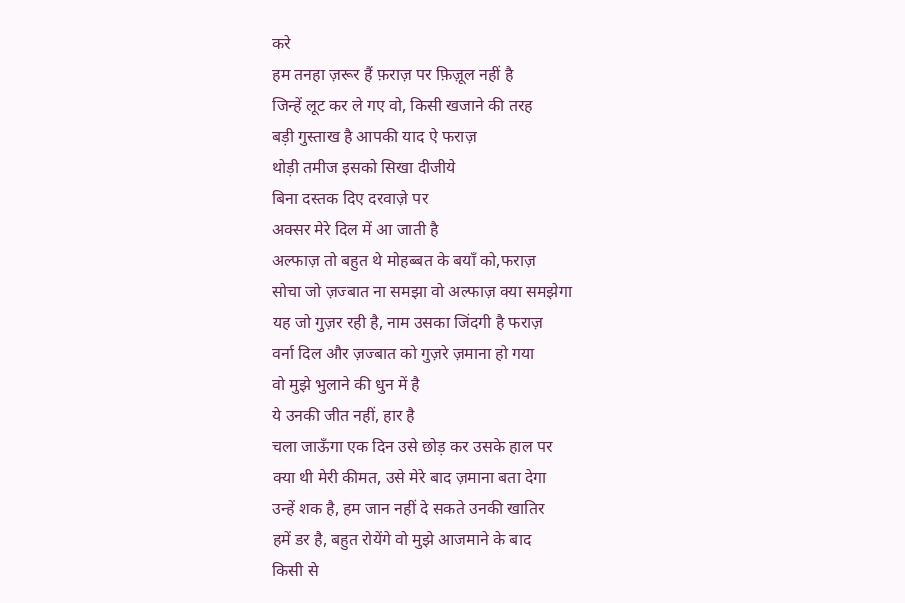करे
हम तनहा ज़रूर हैं फ़राज़ पर फ़िज़ूल नहीं है
जिन्हें लूट कर ले गए वो, किसी खजाने की तरह
बड़ी गुस्ताख है आपकी याद ऐ फराज़
थोड़ी तमीज इसको सिखा दीजीये
बिना दस्तक दिए दरवाज़े पर
अक्सर मेरे दिल में आ जाती है
अल्फाज़ तो बहुत थे मोहब्बत के बयाँ को,फराज़
सोचा जो ज़ज्बात ना समझा वो अल्फाज़ क्या समझेगा
यह जो गुज़र रही है, नाम उसका जिंदगी है फराज़
वर्ना दिल और ज़ज्बात को गुज़रे ज़माना हो गया
वो मुझे भुलाने की धुन में है
ये उनकी जीत नहीं, हार है
चला जाऊँगा एक दिन उसे छोड़ कर उसके हाल पर
क्या थी मेरी कीमत, उसे मेरे बाद ज़माना बता देगा
उन्हें शक है, हम जान नहीं दे सकते उनकी खातिर
हमें डर है, बहुत रोयेंगे वो मुझे आजमाने के बाद
किसी से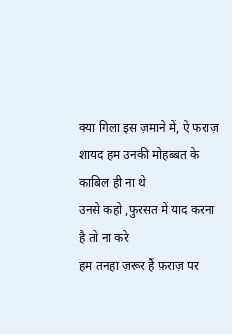क्या गिला इस ज़माने में, ऐ फराज़
शायद हम उनकी मोहब्बत के काबिल ही ना थे
उनसे कहो ,फुरसत में याद करना है तो ना करे
हम तनहा ज़रूर हैं फ़राज़ पर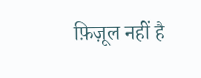फ़िज़ूल नहीं है